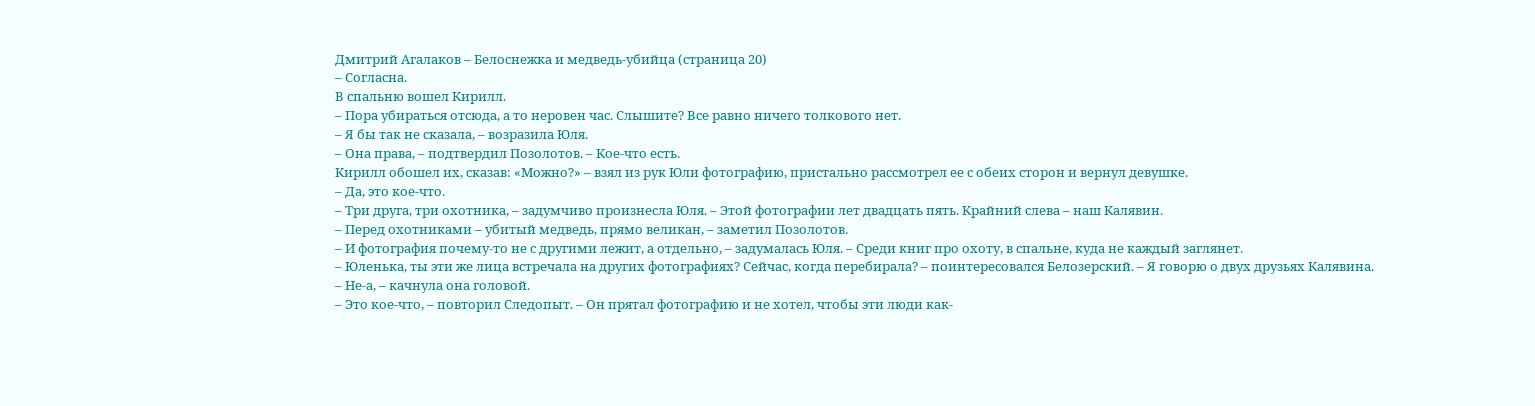Дмитрий Агалаков – Белоснежка и медведь-убийца (страница 20)
– Согласна.
В спальню вошел Кирилл.
– Пора убираться отсюда, а то неровен час. Слышите? Все равно ничего толкового нет.
– Я бы так не сказала, – возразила Юля.
– Она права, – подтвердил Позолотов. – Кое-что есть.
Кирилл обошел их, сказав: «Можно?» – взял из рук Юли фотографию, пристально рассмотрел ее с обеих сторон и вернул девушке.
– Да, это кое-что.
– Три друга, три охотника, – задумчиво произнесла Юля. – Этой фотографии лет двадцать пять. Крайний слева – наш Калявин.
– Перед охотниками – убитый медведь, прямо великан, – заметил Позолотов.
– И фотография почему-то не с другими лежит, а отдельно, – задумалась Юля. – Среди книг про охоту, в спальне, куда не каждый заглянет.
– Юленька, ты эти же лица встречала на других фотографиях? Сейчас, когда перебирала? – поинтересовался Белозерский. – Я говорю о двух друзьях Калявина.
– Не-а, – качнула она головой.
– Это кое-что, – повторил Следопыт. – Он прятал фотографию и не хотел, чтобы эти люди как-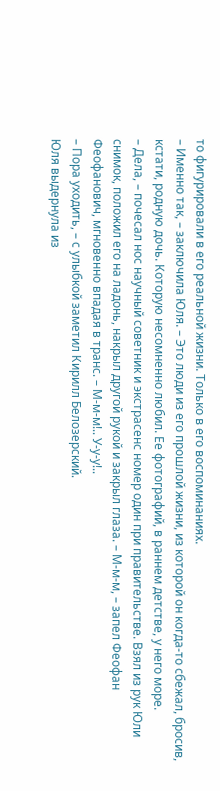то фигурировали в его реальной жизни. Только в его воспоминаниях.
– Именно так, – заключила Юля. – Это люди из его прошлой жизни, из которой он когда-то сбежал, бросив, кстати, родную дочь. Которую несомненно любил. Ее фотографий, в раннем детстве, у него море.
– Дела, – почесал нос научный советник и экстрасенс номер один при правительстве. Взял из рук Юли снимок, положил его на ладонь, накрыл другой рукой и закрыл глаза. – М-м-м, – запел Феофан Феофанович, мгновенно впадая в транс. – М-м-м!.. У-у-у!..
– Пора уходить, – с улыбкой заметил Кирилл Белозерский.
Юля выдернула из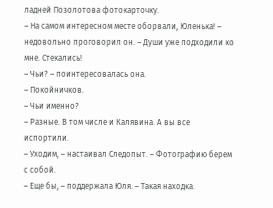ладней Позолотова фотокарточку.
– На самом интересном месте оборвали, Юленька! – недовольно проговорил он. – Души уже подходили ко мне. Стекались!
– Чьи? – поинтересовалась она.
– Покойничков.
– Чьи именно?
– Разные. В том числе и Калявина. А вы все испортили.
– Уходим, – настаивал Следопыт. – Фотографию берем с собой.
– Еще бы, – поддержала Юля. – Такая находка.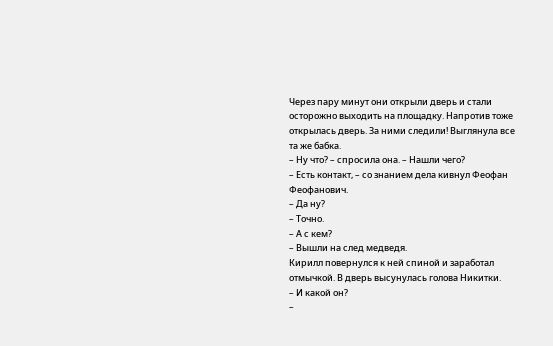Через пару минут они открыли дверь и стали осторожно выходить на площадку. Напротив тоже открылась дверь. За ними следили! Выглянула все та же бабка.
– Ну что? – спросила она. – Нашли чего?
– Есть контакт, – со знанием дела кивнул Феофан Феофанович.
– Да ну?
– Точно.
– А с кем?
– Вышли на след медведя.
Кирилл повернулся к ней спиной и заработал отмычкой. В дверь высунулась голова Никитки.
– И какой он?
–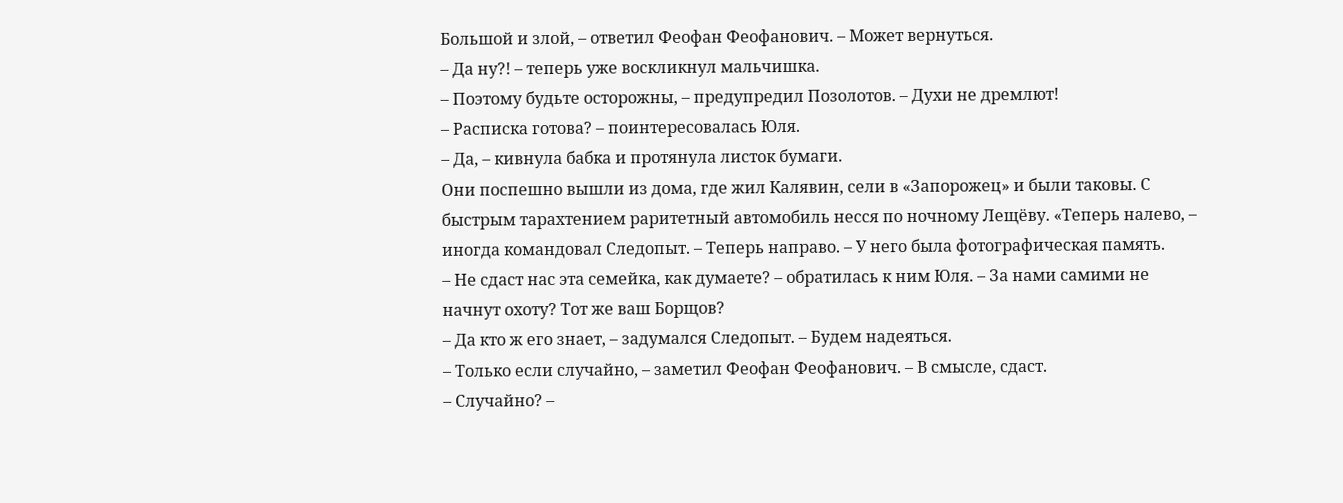Большой и злой, – ответил Феофан Феофанович. – Может вернуться.
– Да ну?! – теперь уже воскликнул мальчишка.
– Поэтому будьте осторожны, – предупредил Позолотов. – Духи не дремлют!
– Расписка готова? – поинтересовалась Юля.
– Да, – кивнула бабка и протянула листок бумаги.
Они поспешно вышли из дома, где жил Калявин, сели в «Запорожец» и были таковы. С быстрым тарахтением раритетный автомобиль несся по ночному Лещёву. «Теперь налево, – иногда командовал Следопыт. – Теперь направо. – У него была фотографическая память.
– Не сдаст нас эта семейка, как думаете? – обратилась к ним Юля. – За нами самими не начнут охоту? Тот же ваш Борщов?
– Да кто ж его знает, – задумался Следопыт. – Будем надеяться.
– Только если случайно, – заметил Феофан Феофанович. – В смысле, сдаст.
– Случайно? –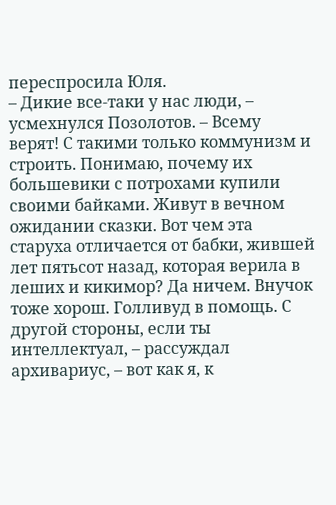переспросила Юля.
– Дикие все-таки у нас люди, – усмехнулся Позолотов. – Всему верят! С такими только коммунизм и строить. Понимаю, почему их большевики с потрохами купили своими байками. Живут в вечном ожидании сказки. Вот чем эта старуха отличается от бабки, жившей лет пятьсот назад, которая верила в леших и кикимор? Да ничем. Внучок тоже хорош. Голливуд в помощь. С другой стороны, если ты интеллектуал, – рассуждал архивариус, – вот как я, к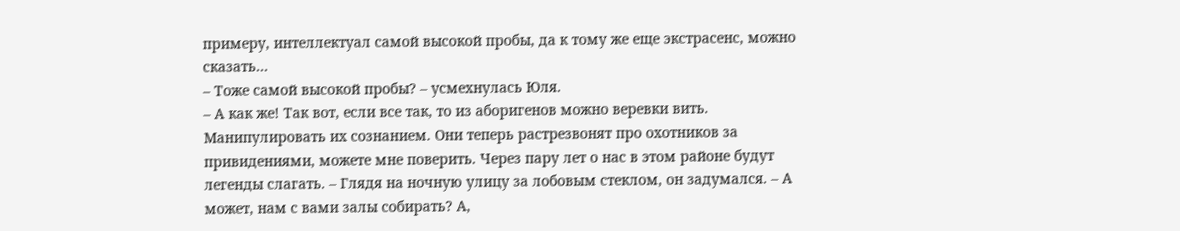примеру, интеллектуал самой высокой пробы, да к тому же еще экстрасенс, можно сказать…
– Тоже самой высокой пробы? – усмехнулась Юля.
– А как же! Так вот, если все так, то из аборигенов можно веревки вить. Манипулировать их сознанием. Они теперь растрезвонят про охотников за привидениями, можете мне поверить. Через пару лет о нас в этом районе будут легенды слагать. – Глядя на ночную улицу за лобовым стеклом, он задумался. – А может, нам с вами залы собирать? А,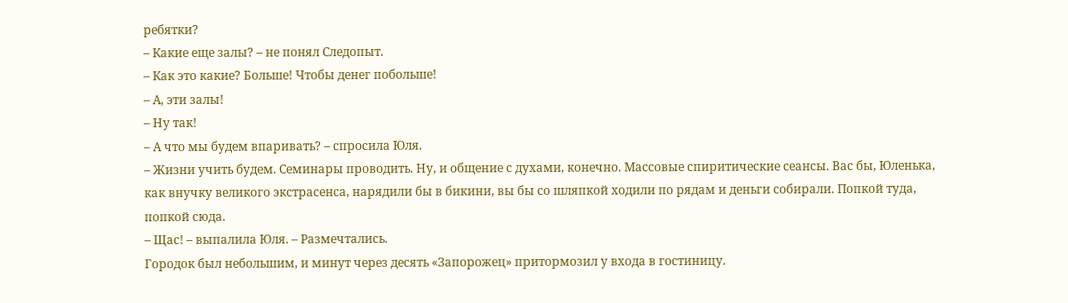ребятки?
– Какие еще залы? – не понял Следопыт.
– Как это какие? Больше! Чтобы денег побольше!
– А, эти залы!
– Ну так!
– А что мы будем впаривать? – спросила Юля.
– Жизни учить будем. Семинары проводить. Ну, и общение с духами, конечно. Массовые спиритические сеансы. Вас бы, Юленька, как внучку великого экстрасенса, нарядили бы в бикини, вы бы со шляпкой ходили по рядам и деньги собирали. Попкой туда, попкой сюда.
– Щас! – выпалила Юля. – Размечтались.
Городок был небольшим, и минут через десять «Запорожец» притормозил у входа в гостиницу.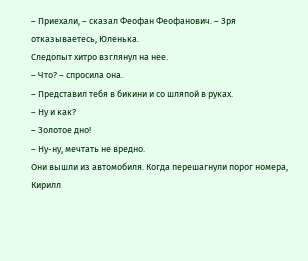– Приехали, – сказал Феофан Феофанович. – Зря отказываетесь, Юленька.
Следопыт хитро взглянул на нее.
– Что? – спросила она.
– Представил тебя в бикини и со шляпой в руках.
– Ну и как?
– Золотое дно!
– Ну-ну, мечтать не вредно.
Они вышли из автомобиля. Когда перешагнули порог номера, Кирилл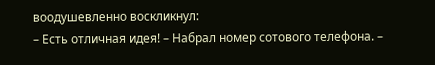воодушевленно воскликнул:
– Есть отличная идея! – Набрал номер сотового телефона. –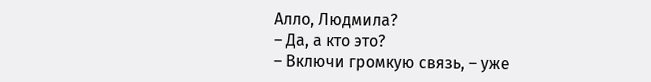Алло, Людмила?
– Да, а кто это?
– Включи громкую связь, – уже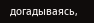догадываясь,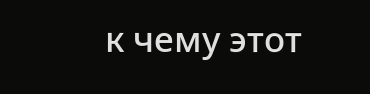к чему этот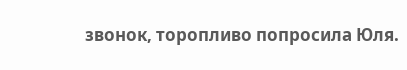звонок, торопливо попросила Юля.